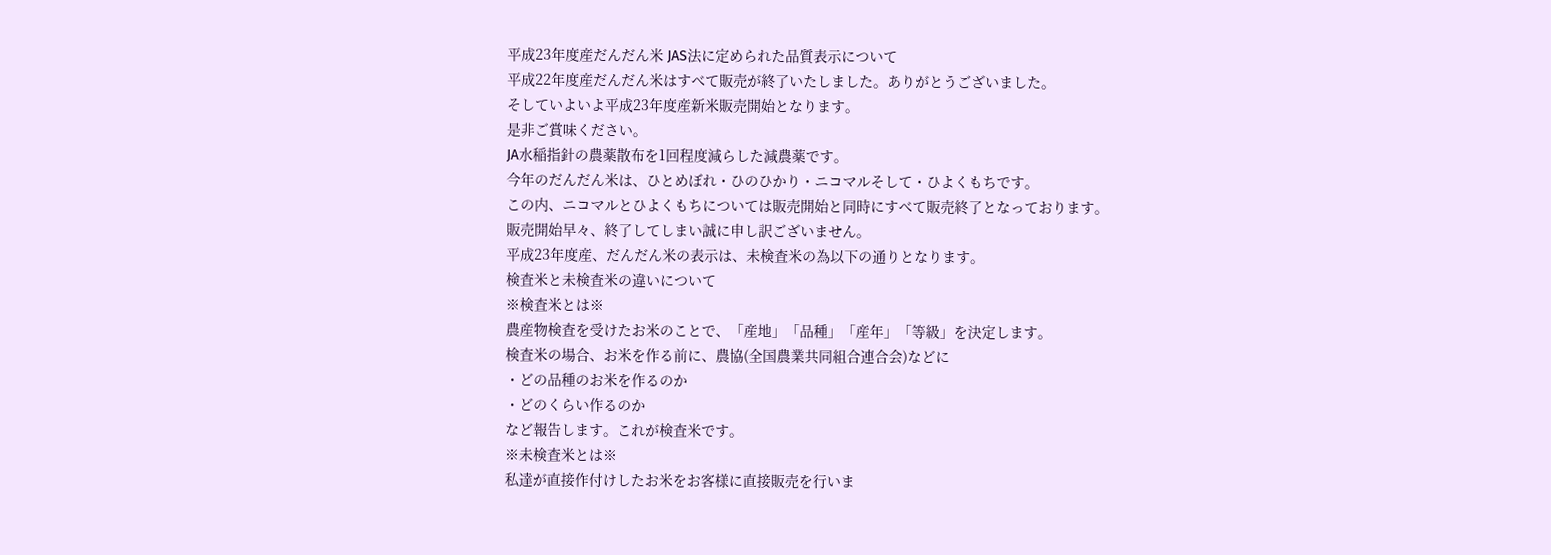平成23年度産だんだん米 JAS法に定められた品質表示について
平成22年度産だんだん米はすべて販売が終了いたしました。ありがとうございました。
そしていよいよ平成23年度産新米販売開始となります。
是非ご賞味ください。
JA水稲指針の農薬散布を1回程度減らした減農薬です。
今年のだんだん米は、ひとめぼれ・ひのひかり・ニコマルそして・ひよくもちです。
この内、ニコマルとひよくもちについては販売開始と同時にすべて販売終了となっております。
販売開始早々、終了してしまい誠に申し訳ございません。
平成23年度産、だんだん米の表示は、未検査米の為以下の通りとなります。
検査米と未検査米の違いについて
※検査米とは※
農産物検査を受けたお米のことで、「産地」「品種」「産年」「等級」を決定します。
検査米の場合、お米を作る前に、農協(全国農業共同組合連合会)などに
・どの品種のお米を作るのか
・どのくらい作るのか
など報告します。これが検査米です。
※未検査米とは※
私達が直接作付けしたお米をお客様に直接販売を行いま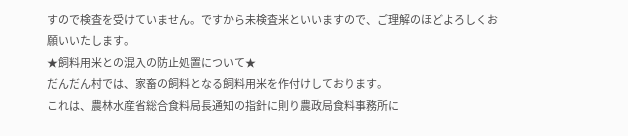すので検査を受けていません。ですから未検査米といいますので、ご理解のほどよろしくお願いいたします。
★飼料用米との混入の防止処置について★
だんだん村では、家畜の飼料となる飼料用米を作付けしております。
これは、農林水産省総合食料局長通知の指針に則り農政局食料事務所に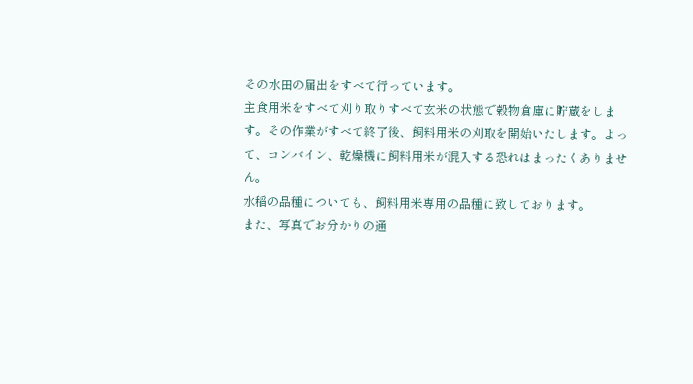その水田の届出をすべて行っています。
主食用米をすべて刈り取りすべて玄米の状態で穀物倉庫に貯蔵をします。その作業がすべて終了後、飼料用米の刈取を開始いたします。よって、コンバイン、乾燥機に飼料用米が混入する恐れはまったくありません。
水稲の品種についても、飼料用米専用の品種に致しております。
また、写真でお分かりの通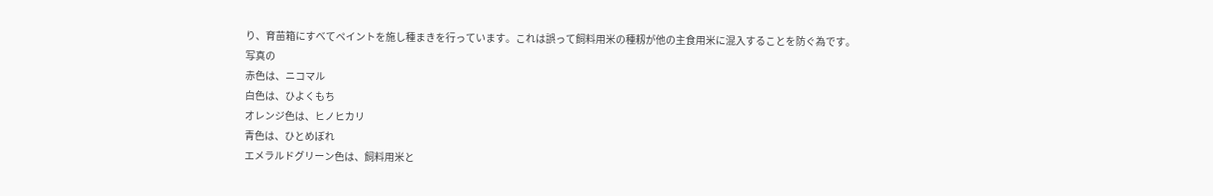り、育苗箱にすべてペイントを施し種まきを行っています。これは誤って飼料用米の種籾が他の主食用米に混入することを防ぐ為です。
写真の
赤色は、ニコマル
白色は、ひよくもち
オレンジ色は、ヒノヒカリ
青色は、ひとめぼれ
エメラルドグリーン色は、飼料用米と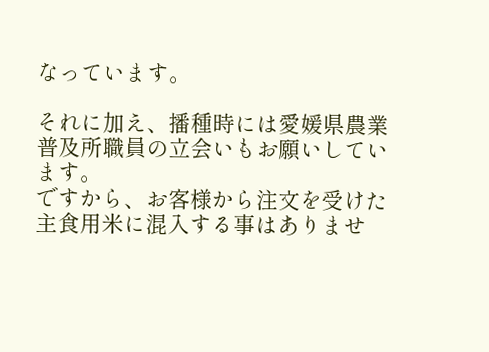なっています。

それに加え、播種時には愛媛県農業普及所職員の立会いもお願いしています。
ですから、お客様から注文を受けた主食用米に混入する事はありませ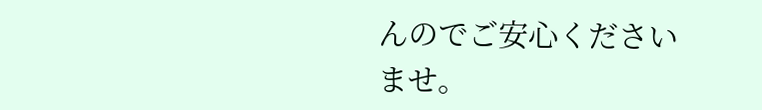んのでご安心くださいませ。